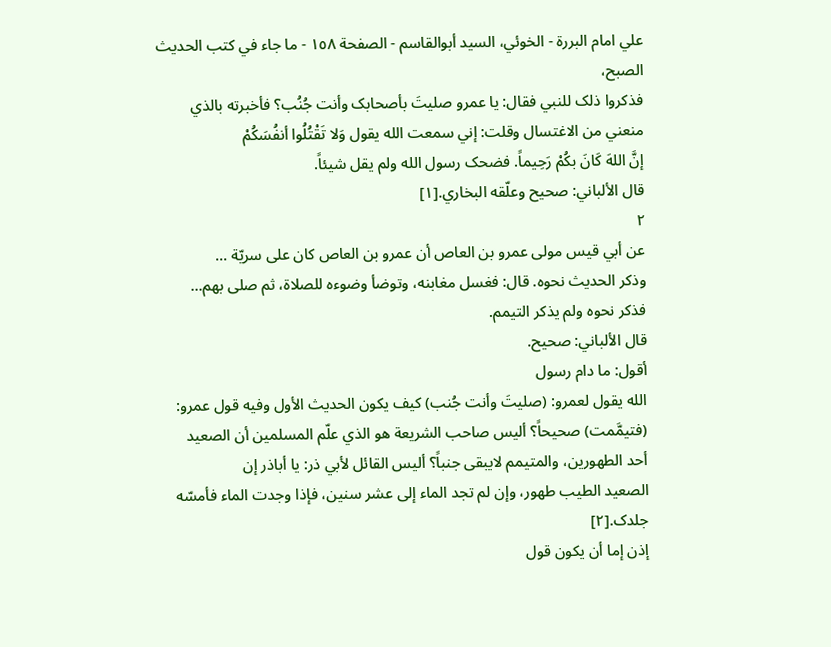علي امام البررة - الخوئي، السيد أبوالقاسم - الصفحة ١٥٨ - ما جاء في کتب الحديث
الصبح،
فذکروا ذلک للنبي فقال: يا عمرو صليتَ بأصحابک وأنت جُنُب؟ فأخبرته بالذي
منعني من الاغتسال وقلت: إني سمعت الله يقول وَلا تَقْتُلُوا أنفُسَکُمْ
إنَّ اللهَ کَانَ بکُمْ رَحِيماً. فضحک رسول الله ولم يقل شيئاً.
قال الألباني: صحيح وعلّقه البخاري.[١]
٢
عن أبي قيس مولى عمرو بن العاص أن عمرو بن العاص کان على سريّة ...
وذکر الحديث نحوه. قال: فغسل مغابنه، وتوضأ وضوءه للصلاة، ثم صلى بهم...
فذکر نحوه ولم يذکر التيمم.
قال الألباني: صحيح.
أقول: ما دام رسول
الله يقول لعمرو: (صليتَ وأنت جُنب) کيف يکون الحديث الأول وفيه قول عمرو:
(فتيمَّمت) صحيحاً؟ أليس صاحب الشريعة هو الذي علّم المسلمين أن الصعيد
أحد الطهورين، والمتيمم لايبقى جنباً؟ أليس القائل لأبي ذر: يا أباذر إن
الصعيد الطيب طهور، وإن لم تجد الماء إلى عشر سنين، فإذا وجدت الماء فأمسّه
جلدک.[٢]
إذن إما أن يکون قول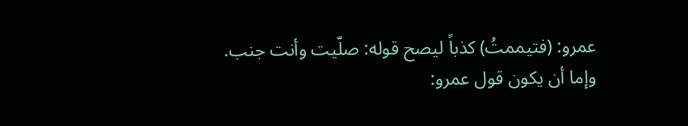عمرو: (فتيممتُ) کذباً ليصح قوله: صلّيت وأنت جنب.
وإما أن يکون قول عمرو: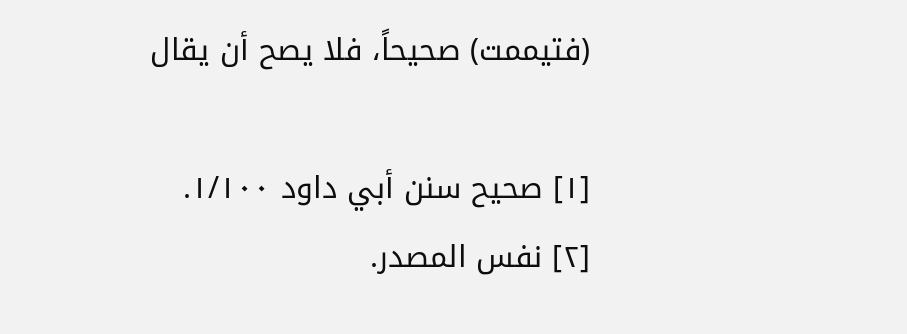(فتيممت) صحيحاً، فلا يصح أن يقال

[١] صحيح سنن أبي داود ١/١٠٠.
[٢] نفس المصدر.